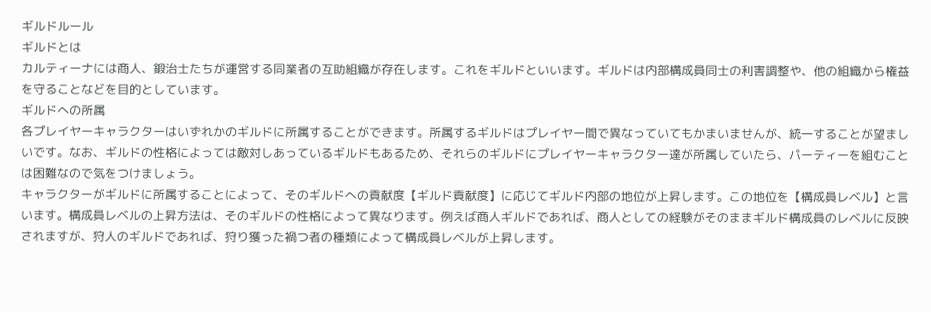ギルドルール
ギルドとは
カルティーナには商人、鍛治士たちが運営する同業者の互助組織が存在します。これをギルドといいます。ギルドは内部構成員同士の利害調整や、他の組織から権益を守ることなどを目的としています。
ギルドへの所属
各プレイヤーキャラクターはいずれかのギルドに所属することができます。所属するギルドはプレイヤー間で異なっていてもかまいませんが、統一することが望ましいです。なお、ギルドの性格によっては敵対しあっているギルドもあるため、それらのギルドにプレイヤーキャラクター達が所属していたら、パーティーを組むことは困難なので気をつけましょう。
キャラクターがギルドに所属することによって、そのギルドへの貢献度【ギルド貢献度】に応じてギルド内部の地位が上昇します。この地位を【構成員レベル】と言います。構成員レベルの上昇方法は、そのギルドの性格によって異なります。例えば商人ギルドであれば、商人としての経験がそのままギルド構成員のレベルに反映されますが、狩人のギルドであれば、狩り獲った禍つ者の種類によって構成員レベルが上昇します。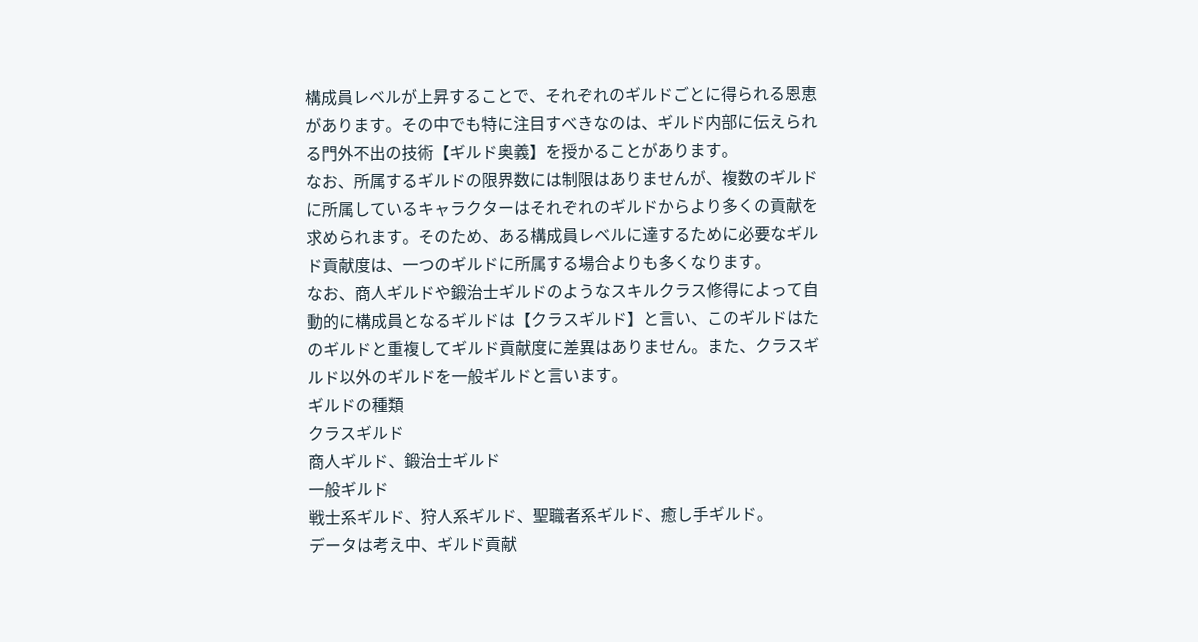構成員レベルが上昇することで、それぞれのギルドごとに得られる恩恵があります。その中でも特に注目すべきなのは、ギルド内部に伝えられる門外不出の技術【ギルド奥義】を授かることがあります。
なお、所属するギルドの限界数には制限はありませんが、複数のギルドに所属しているキャラクターはそれぞれのギルドからより多くの貢献を求められます。そのため、ある構成員レベルに達するために必要なギルド貢献度は、一つのギルドに所属する場合よりも多くなります。
なお、商人ギルドや鍛治士ギルドのようなスキルクラス修得によって自動的に構成員となるギルドは【クラスギルド】と言い、このギルドはたのギルドと重複してギルド貢献度に差異はありません。また、クラスギルド以外のギルドを一般ギルドと言います。
ギルドの種類
クラスギルド
商人ギルド、鍛治士ギルド
一般ギルド
戦士系ギルド、狩人系ギルド、聖職者系ギルド、癒し手ギルド。
データは考え中、ギルド貢献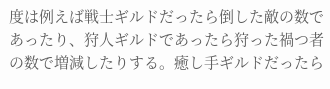度は例えば戦士ギルドだったら倒した敵の数であったり、狩人ギルドであったら狩った禍つ者の数で増減したりする。癒し手ギルドだったら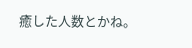癒した人数とかね。